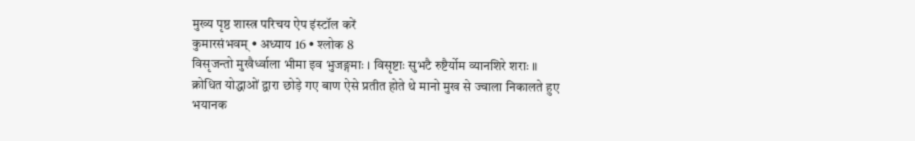मुख्य पृष्ठ शास्त्र परिचय ऐप इंस्टॉल करें
कुमारसंभवम् • अध्याय 16 • श्लोक 8
विसृजन्तो मुखैर्ध्वाला भीमा इव भुजङ्गमाः । विसृष्टाः सुभटै रुष्टैर्योम व्यानशिरे शराः ॥
क्रोधित योद्धाओं द्वारा छोड़े गए बाण ऐसे प्रतीत होते थे मानो मुख से ज्वाला निकालते हुए भयानक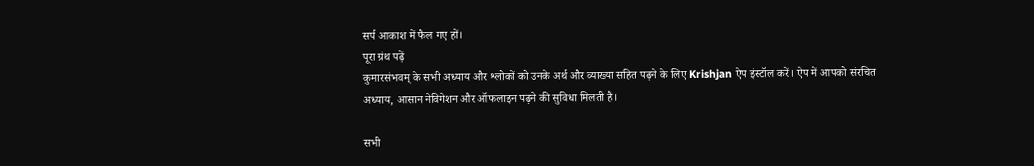सर्प आकाश में फैल गए हों।
पूरा ग्रंथ पढ़ें
कुमारसंभवम् के सभी अध्याय और श्लोकों को उनके अर्थ और व्याख्या सहित पढ़ने के लिए Krishjan ऐप इंस्टॉल करें। ऐप में आपको संरचित अध्याय, आसान नेविगेशन और ऑफलाइन पढ़ने की सुविधा मिलती है।

सभी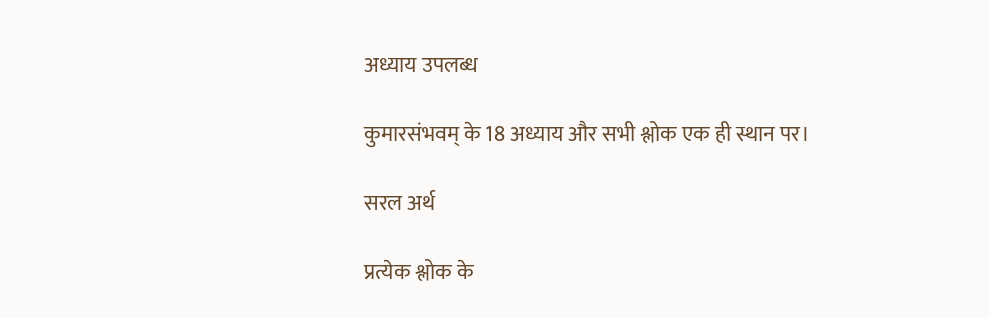अध्याय उपलब्ध

कुमारसंभवम् के 18 अध्याय और सभी श्लोक एक ही स्थान पर।

सरल अर्थ

प्रत्येक श्लोक के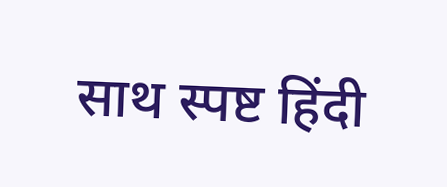साथ स्पष्ट हिंदी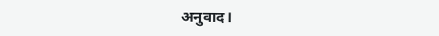अनुवाद।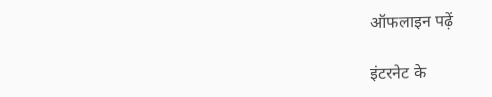ऑफलाइन पढ़ें

इंटरनेट के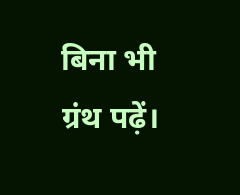बिना भी ग्रंथ पढ़ें।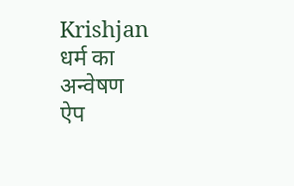Krishjan
धर्म का अन्वेषण
ऐप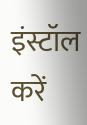इंस्टॉल करें